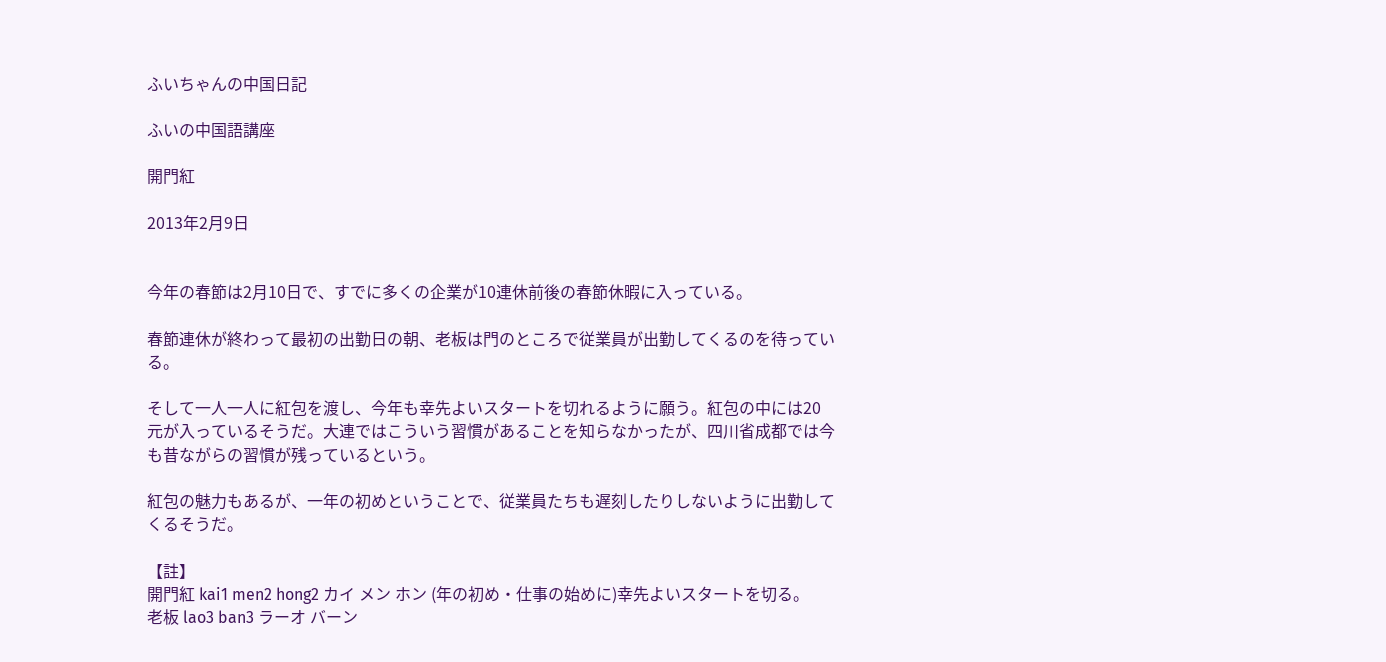ふいちゃんの中国日記

ふいの中国語講座

開門紅

2013年2月9日


今年の春節は2月10日で、すでに多くの企業が10連休前後の春節休暇に入っている。

春節連休が終わって最初の出勤日の朝、老板は門のところで従業員が出勤してくるのを待っている。

そして一人一人に紅包を渡し、今年も幸先よいスタートを切れるように願う。紅包の中には20元が入っているそうだ。大連ではこういう習慣があることを知らなかったが、四川省成都では今も昔ながらの習慣が残っているという。

紅包の魅力もあるが、一年の初めということで、従業員たちも遅刻したりしないように出勤してくるそうだ。

【註】
開門紅 kai1 men2 hong2 カイ メン ホン (年の初め・仕事の始めに)幸先よいスタートを切る。
老板 lao3 ban3 ラーオ バーン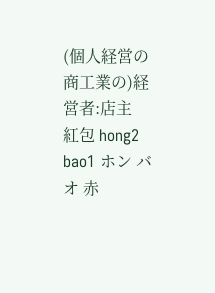(個人経営の商工業の)経営者:店主
紅包 hong2 bao1 ホン バオ 赤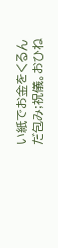い紙でお金をくるんだ包み;祝儀。おひね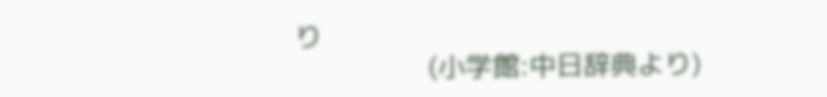り
                   (小学館:中日辞典より)